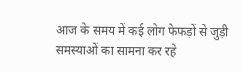आज के समय में कई लोग फेफड़ों से जुड़ी समस्याओं का सामना कर रहे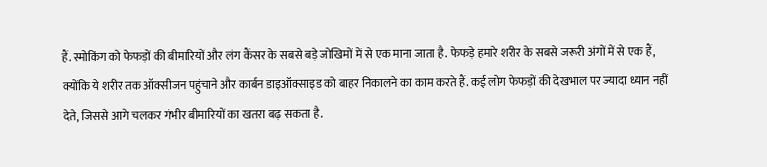हैं. स्मोकिंग को फेफड़ों की बीमारियों और लंग कैंसर के सबसे बड़े जोखिमों में से एक माना जाता है. फेफड़े हमारे शरीर के सबसे जरूरी अंगों में से एक हैं, क्योंकि ये शरीर तक ऑक्सीजन पहुंचाने और कार्बन डाइऑक्साइड को बाहर निकालने का काम करते हैं. कई लोग फेफड़ों की देखभाल पर ज्यादा ध्यान नहीं देते, जिससे आगे चलकर गंभीर बीमारियों का खतरा बढ़ सकता है.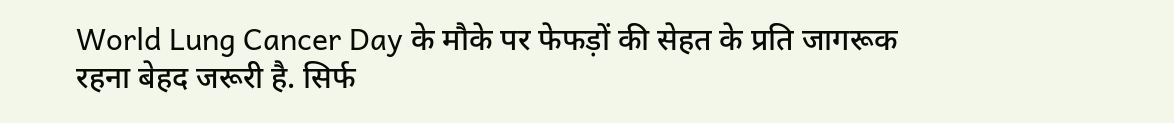World Lung Cancer Day के मौके पर फेफड़ों की सेहत के प्रति जागरूक रहना बेहद जरूरी है. सिर्फ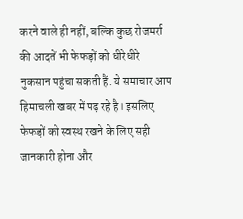करने वाले ही नहीं, बल्कि कुछ रोजमर्रा की आदतें भी फेफड़ों को धीरेधीरे नुकसान पहुंचा सकती हैं. ये समाचार आप हिमाचली खबर में पढ़ रहे है। इसलिए फेफड़ों को स्वस्थ रखने के लिए सही जानकारी होना और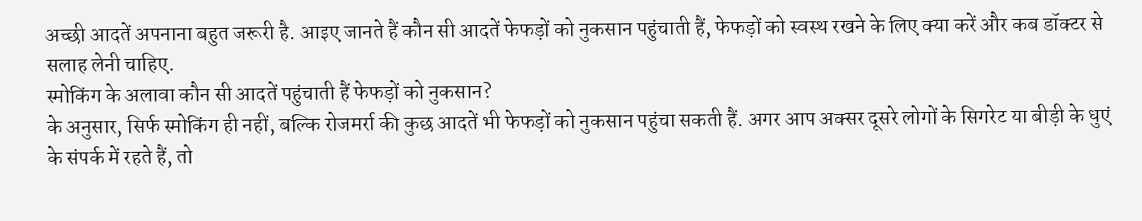अच्छी आदतें अपनाना बहुत जरूरी है. आइए जानते हैं कौन सी आदतें फेफड़ों को नुकसान पहुंचाती हैं, फेफड़ों को स्वस्थ रखने के लिए क्या करें और कब डॉक्टर से सलाह लेनी चाहिए.
स्मोकिंग के अलावा कौन सी आदतें पहुंचाती हैं फेफड़ों को नुकसान?
के अनुसार, सिर्फ स्मोकिंग ही नहीं, बल्कि रोजमर्रा की कुछ आदतें भी फेफड़ों को नुकसान पहुंचा सकती हैं. अगर आप अक्सर दूसरे लोगों के सिगरेट या बीड़ी के धुएं के संपर्क में रहते हैं, तो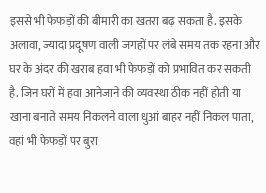इससे भी फेफड़ों की बीमारी का खतरा बढ़ सकता है. इसके अलावा, ज्यादा प्रदूषण वाली जगहों पर लंबे समय तक रहना और घर के अंदर की खराब हवा भी फेफड़ों को प्रभावित कर सकती है. जिन घरों में हवा आनेजाने की व्यवस्था ठीक नहीं होती या खाना बनाते समय निकलने वाला धुआं बाहर नहीं निकल पाता, वहां भी फेफड़ों पर बुरा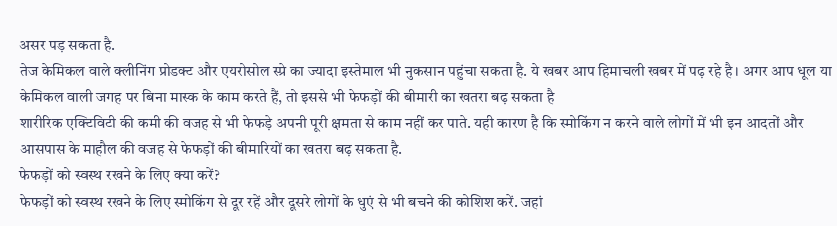असर पड़ सकता है.
तेज केमिकल वाले क्लीनिंग प्रोडक्ट और एयरोसोल स्प्रे का ज्यादा इस्तेमाल भी नुकसान पहुंचा सकता है. ये खबर आप हिमाचली खबर में पढ़ रहे है। अगर आप धूल या केमिकल वाली जगह पर बिना मास्क के काम करते हैं, तो इससे भी फेफड़ों की बीमारी का खतरा बढ़ सकता है
शारीरिक एक्टिविटी की कमी की वजह से भी फेफड़े अपनी पूरी क्षमता से काम नहीं कर पाते. यही कारण है कि स्मोकिंग न करने वाले लोगों में भी इन आदतों और आसपास के माहौल की वजह से फेफड़ों की बीमारियों का खतरा बढ़ सकता है.
फेफड़ों को स्वस्थ रखने के लिए क्या करें?
फेफड़ों को स्वस्थ रखने के लिए स्मोकिंग से दूर रहें और दूसरे लोगों के धुएं से भी बचने की कोशिश करें. जहां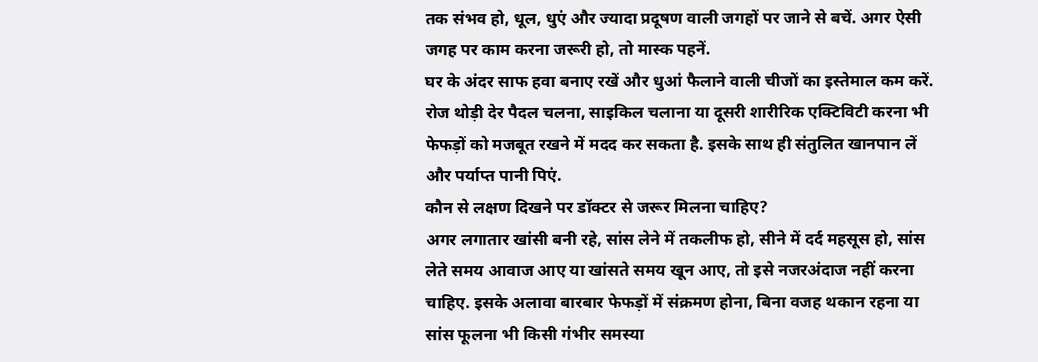तक संभव हो, धूल, धुएं और ज्यादा प्रदूषण वाली जगहों पर जाने से बचें. अगर ऐसी जगह पर काम करना जरूरी हो, तो मास्क पहनें.
घर के अंदर साफ हवा बनाए रखें और धुआं फैलाने वाली चीजों का इस्तेमाल कम करें. रोज थोड़ी देर पैदल चलना, साइकिल चलाना या दूसरी शारीरिक एक्टिविटी करना भी फेफड़ों को मजबूत रखने में मदद कर सकता है. इसके साथ ही संतुलित खानपान लें और पर्याप्त पानी पिएं.
कौन से लक्षण दिखने पर डॉक्टर से जरूर मिलना चाहिए?
अगर लगातार खांसी बनी रहे, सांस लेने में तकलीफ हो, सीने में दर्द महसूस हो, सांस लेते समय आवाज आए या खांसते समय खून आए, तो इसे नजरअंदाज नहीं करना चाहिए. इसके अलावा बारबार फेफड़ों में संक्रमण होना, बिना वजह थकान रहना या सांस फूलना भी किसी गंभीर समस्या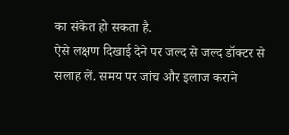का संकेत हो सकता है.
ऐसे लक्षण दिखाई देने पर जल्द से जल्द डॉक्टर से सलाह लें. समय पर जांच और इलाज कराने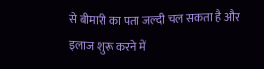से बीमारी का पता जल्दी चल सकता है और इलाज शुरू करने में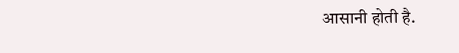आसानी होती है.